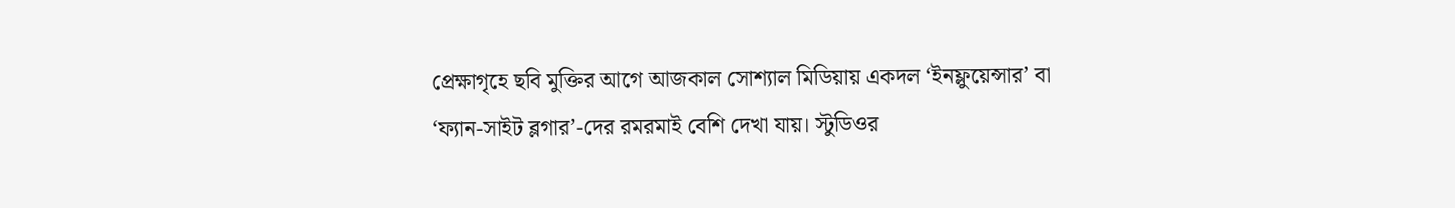প্রেক্ষাগৃহে ছবি মুক্তির আগে আজকাল সোশ্যাল মিডিয়ায় একদল ‘ইনফ্লুয়েন্সার’ বা ‘ফ্যান-সাইট ব্লগার’-দের রমরমাই বেশি দেখা যায়। স্টুডিওর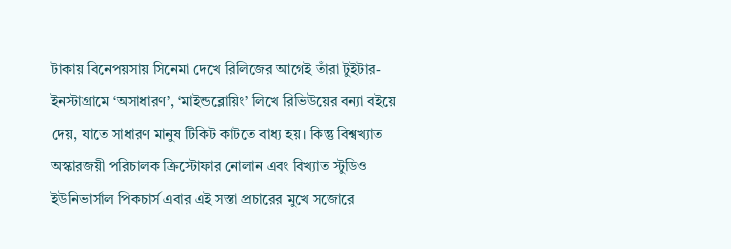টাকায় বিনেপয়সায় সিনেমা দেখে রিলিজের আগেই তাঁরা টুইটার-ইনস্টাগ্রামে ‘অসাধারণ’, ‘মাইন্ডব্লোয়িং’ লিখে রিভিউয়ের বন্যা বইয়ে দেয়, যাতে সাধারণ মানুষ টিকিট কাটতে বাধ্য হয়। কিন্তু বিশ্বখ্যাত অস্কারজয়ী পরিচালক ক্রিস্টোফার নোলান এবং বিখ্যাত স্টুডিও ইউনিভার্সাল পিকচার্স এবার এই সস্তা প্রচারের মুখে সজোরে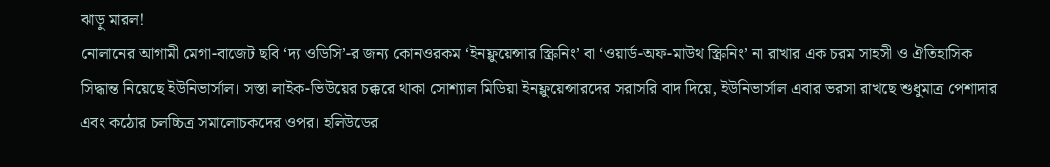ঝাড়ু মারল!
নোলানের আগামী মেগা-বাজেট ছবি ‘দ্য ওডিসি’-র জন্য কোনওরকম ‘ইনফ্লুয়েন্সার স্ক্রিনিং’ বা ‘ওয়ার্ড-অফ-মাউথ স্ক্রিনিং’ না রাখার এক চরম সাহসী ও ঐতিহাসিক সিদ্ধান্ত নিয়েছে ইউনিভার্সাল। সস্তা লাইক-ভিউয়ের চক্করে থাকা সোশ্যাল মিডিয়া ইনফ্লুয়েন্সারদের সরাসরি বাদ দিয়ে, ইউনিভার্সাল এবার ভরসা রাখছে শুধুমাত্র পেশাদার এবং কঠোর চলচ্চিত্র সমালোচকদের ওপর। হলিউডের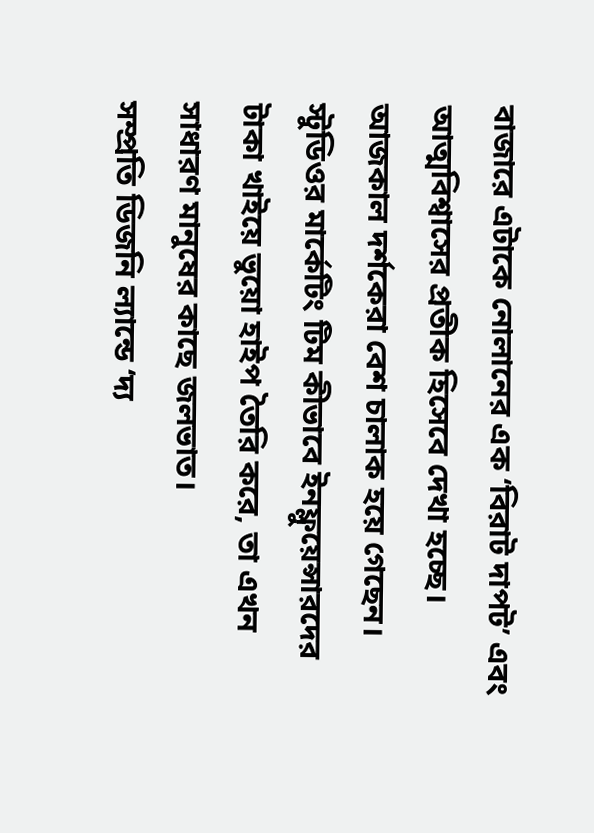বাজারে এটাকে নোলানের এক ‘বিরাট দাপট’ এবং আত্মবিশ্বাসের প্রতীক হিসেবে দেখা হচ্ছে।
আজকাল দর্শকেরা বেশ চালাক হয়ে গেছেন। স্টুডিওর মার্কেটিং টিম কীভাবে ইনফ্লুয়েন্সারদের টাকা খাইয়ে ভুয়ো হাইপ তৈরি করে, তা এখন সাধারণ মানুষের কাছে জলভাত।
সম্প্রতি ডিজনি ল্যান্ডে ‘দ্য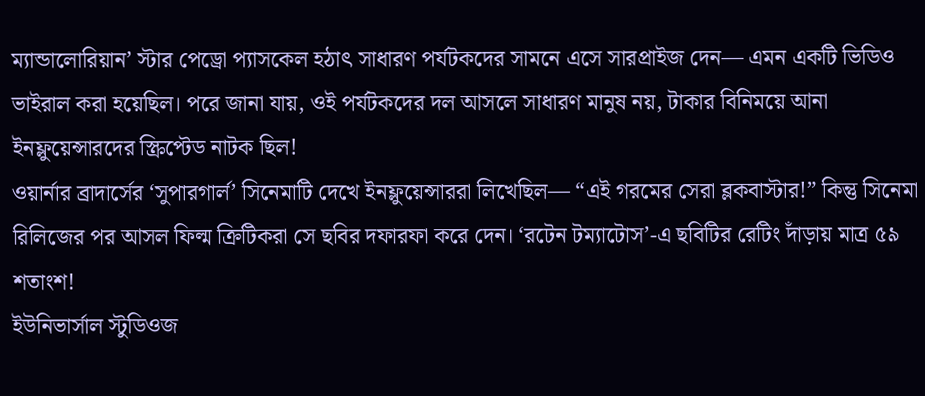ম্যান্ডালোরিয়ান’ স্টার পেড্রো প্যাসকেল হঠাৎ সাধারণ পর্যটকদের সামনে এসে সারপ্রাইজ দেন— এমন একটি ভিডিও ভাইরাল করা হয়েছিল। পরে জানা যায়, ওই পর্যটকদের দল আসলে সাধারণ মানুষ নয়, টাকার বিনিময়ে আনা ইনফ্লুয়েন্সারদের স্ক্রিপ্টেড নাটক ছিল!
ওয়ার্নার ব্রাদার্সের ‘সুপারগার্ল’ সিনেমাটি দেখে ইনফ্লুয়েন্সাররা লিখেছিল— “এই গরমের সেরা ব্লকবাস্টার!” কিন্তু সিনেমা রিলিজের পর আসল ফিল্ম ক্রিটিকরা সে ছবির দফারফা করে দেন। ‘রটেন টম্যাটোস’-এ ছবিটির রেটিং দাঁড়ায় মাত্র ৫৯ শতাংশ!
ইউনিভার্সাল স্টুডিওজ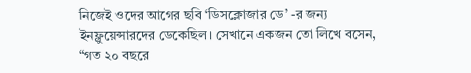নিজেই ওদের আগের ছবি ‘ডিসক্লোজার ডে’ -র জন্য ইনফ্লুয়েন্সারদের ডেকেছিল। সেখানে একজন তো লিখে বসেন, “গত ২০ বছরে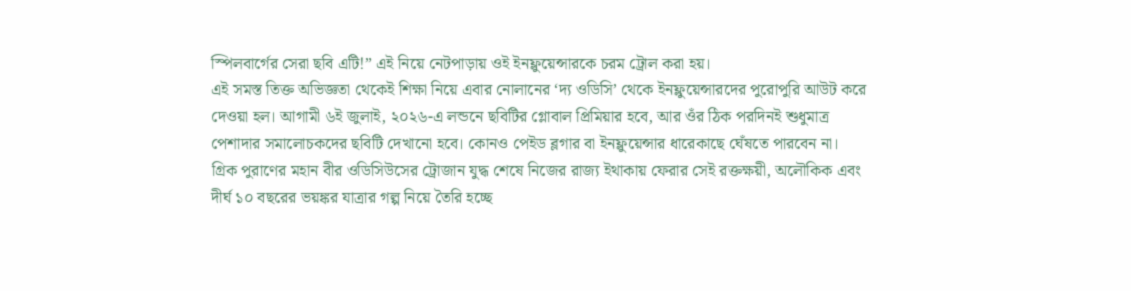স্পিলবার্গের সেরা ছবি এটি!” এই নিয়ে নেটপাড়ায় ওই ইনফ্লুয়েন্সারকে চরম ট্রোল করা হয়।
এই সমস্ত তিক্ত অভিজ্ঞতা থেকেই শিক্ষা নিয়ে এবার নোলানের ‘দ্য ওডিসি’ থেকে ইনফ্লুয়েন্সারদের পুরোপুরি আউট করে দেওয়া হল। আগামী ৬ই জুলাই, ২০২৬-এ লন্ডনে ছবিটির গ্লোবাল প্রিমিয়ার হবে, আর ওঁর ঠিক পরদিনই শুধুমাত্র পেশাদার সমালোচকদের ছবিটি দেখানো হবে। কোনও পেইড ব্লগার বা ইনফ্লুয়েন্সার ধারেকাছে ঘেঁষতে পারবেন না।
গ্রিক পুরাণের মহান বীর ওডিসিউসের ট্রোজান যুদ্ধ শেষে নিজের রাজ্য ইথাকায় ফেরার সেই রক্তক্ষয়ী, অলৌকিক এবং দীর্ঘ ১০ বছরের ভয়ঙ্কর যাত্রার গল্প নিয়ে তৈরি হচ্ছে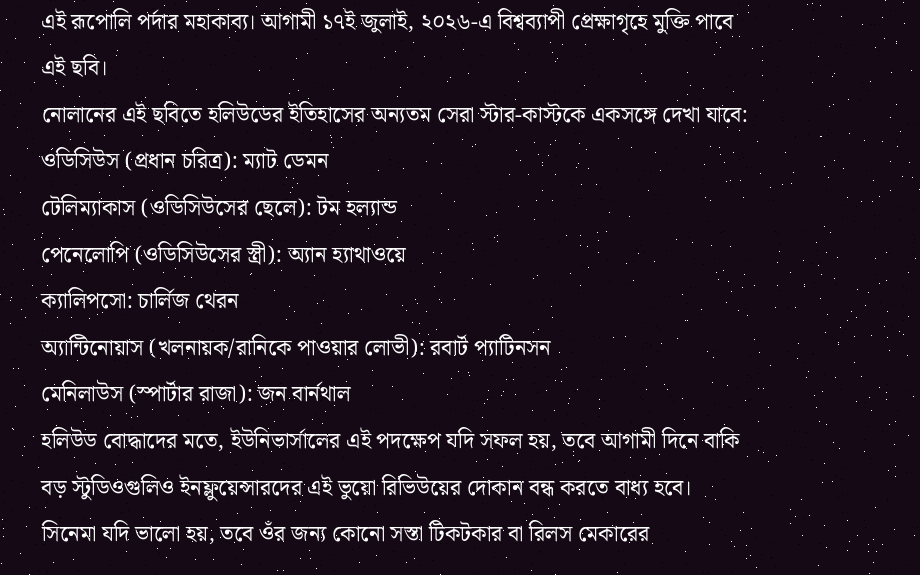এই রূপোলি পর্দার মহাকাব্য। আগামী ১৭ই জুলাই, ২০২৬-এ বিশ্বব্যাপী প্রেক্ষাগৃহে মুক্তি পাবে এই ছবি।
নোলানের এই ছবিতে হলিউডের ইতিহাসের অন্যতম সেরা স্টার-কাস্টকে একসঙ্গে দেখা যাবে:
ওডিসিউস (প্রধান চরিত্র): ম্যাট ডেমন
টেলিম্যাকাস (ওডিসিউসের ছেলে): টম হল্যান্ড
পেনেলোপি (ওডিসিউসের স্ত্রী): অ্যান হ্যাথাওয়ে
ক্যালিপসো: চার্লিজ থেরন
অ্যান্টিনোয়াস (খলনায়ক/রানিকে পাওয়ার লোভী): রবার্ট প্যাটিনসন
মেনিলাউস (স্পার্টার রাজা): জন বার্নথাল
হলিউড বোদ্ধাদের মতে, ইউনিভার্সালের এই পদক্ষেপ যদি সফল হয়, তবে আগামী দিনে বাকি বড় স্টুডিওগুলিও ইনফ্লুয়েন্সারদের এই ভুয়ো রিভিউয়ের দোকান বন্ধ করতে বাধ্য হবে। সিনেমা যদি ভালো হয়, তবে ওঁর জন্য কোনো সস্তা টিকটকার বা রিলস মেকারের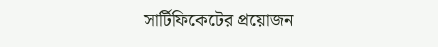সার্টিফিকেটের প্রয়োজন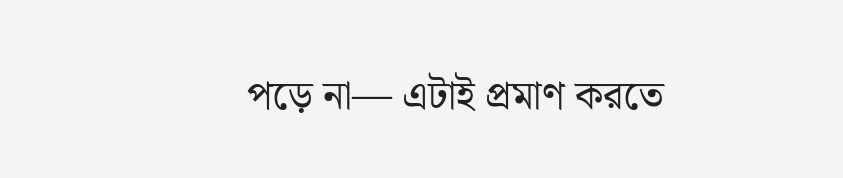পড়ে না— এটাই প্রমাণ করতে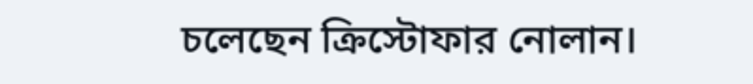চলেছেন ক্রিস্টোফার নোলান।